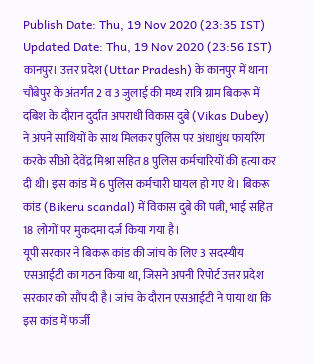Publish Date: Thu, 19 Nov 2020 (23:35 IST)
Updated Date: Thu, 19 Nov 2020 (23:56 IST)
कानपुर। उत्तर प्रदेश (Uttar Pradesh) के कानपुर में थाना चौबेपुर के अंतर्गत 2 व 3 जुलाई की मध्य रात्रि ग्राम बिकरू में दबिश के दौरान दुर्दांत अपराधी विकास दुबे (Vikas Dubey) ने अपने साथियों के साथ मिलकर पुलिस पर अंधाधुंध फायरिंग करके सीओ देवेंद्र मिश्रा सहित 8 पुलिस कर्मचारियों की हत्या कर दी थी। इस कांड में 6 पुलिस कर्मचारी घायल हो गए थे। बिकरू कांड (Bikeru scandal) में विकास दुबे की पत्नी, भाई सहित 18 लोगों पर मुकदमा दर्ज किया गया है।
यूपी सरकार ने बिकरू कांड की जांच के लिए 3 सदस्यीय एसआईटी का गठन किया था, जिसने अपनी रिपोर्ट उत्तर प्रदेश सरकार को सौंप दी है। जांच के दौरान एसआईटी ने पाया था कि इस कांड में फर्जी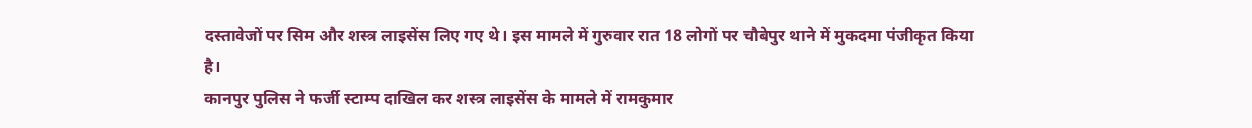दस्तावेजों पर सिम और शस्त्र लाइसेंस लिए गए थे। इस मामले में गुरुवार रात 18 लोगों पर चौबेपुर थाने में मुकदमा पंजीकृत किया है।
कानपुर पुलिस ने फर्जी स्टाम्प दाखिल कर शस्त्र लाइसेंस के मामले में रामकुमार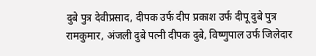दुबे पुत्र देवीप्रसाद, दीपक उर्फ दीप प्रकाश उर्फ दीपू दुबे पुत्र रामकुमार, अंजली दुबे पत्नी दीपक दुबे, विष्णुपाल उर्फ जिलेदार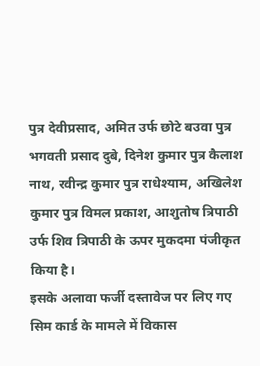पुत्र देवीप्रसाद, अमित उर्फ छोटे बउवा पुत्र भगवती प्रसाद दुबे, दिनेश कुमार पुत्र कैलाश नाथ, रवीन्द्र कुमार पुत्र राधेश्याम, अखिलेश कुमार पुत्र विमल प्रकाश, आशुतोष त्रिपाठी उर्फ शिव त्रिपाठी के ऊपर मुकदमा पंजीकृत किया है।
इसके अलावा फर्जी दस्तावेज पर लिए गए सिम कार्ड के मामले में विकास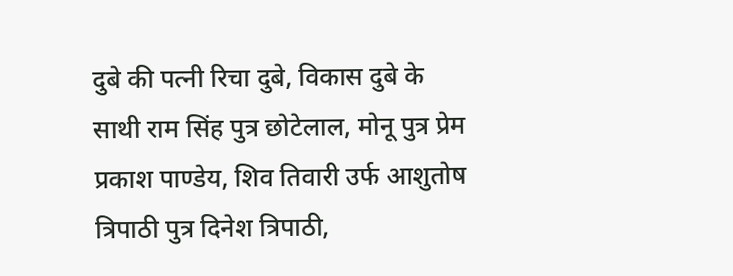दुबे की पत्नी रिचा दुबे, विकास दुबे के साथी राम सिंह पुत्र छोटेलाल, मोनू पुत्र प्रेम प्रकाश पाण्डेय, शिव तिवारी उर्फ आशुतोष त्रिपाठी पुत्र दिनेश त्रिपाठी,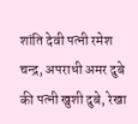शांति देवी पत्नी रमेश चन्द्र, अपराधी अमर दुबे की पत्नी खुशी दुबे, रेखा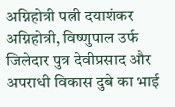अग्निहोत्री पत्नी दयाशंकर अग्निहोत्री, विष्णुपाल उर्फ जिलेदार पुत्र देवीप्रसाद और अपराधी विकास दुबे का भाई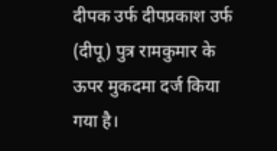दीपक उर्फ दीपप्रकाश उर्फ (दीपू) पुत्र रामकुमार के ऊपर मुकदमा दर्ज किया गया है।